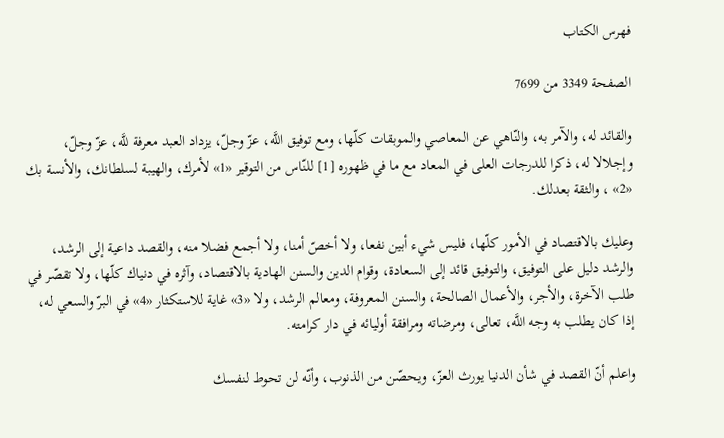فهرس الكتاب

الصفحة 3349 من 7699

والقائد له، والآمر به، والنّاهي عن المعاصي والموبقات كلّها، ومع توفيق اللَّه، عزّ وجلّ، يزداد العبد معرفة للَّه، عزّ وجلّ، وإجلالا له، ذكرا للدرجات العلى في المعاد مع ما في ظهوره [1] للنّاس من التوقير «1» لأمرك، والهيبة لسلطانك، والأنسة بك «2» ، والثقة بعدلك.

وعليك بالاقتصاد في الأمور كلّها، فليس شيء أبين نفعا، ولا أخصّ أمنا، ولا أجمع فضلا منه، والقصد داعية إلى الرشد، والرشد دليل على التوفيق، والتوفيق قائد إلى السعادة، وقوام الدين والسنن الهادية بالاقتصاد، وآثره في دنياك كلّها، ولا تقصّر في طلب الآخرة، والأجر، والأعمال الصالحة، والسنن المعروفة، ومعالم الرشد، ولا «3» غاية للاستكثار «4» في البرّ والسعي له، إذا كان يطلب به وجه اللَّه، تعالى، ومرضاته ومرافقة أوليائه في دار كرامته.

واعلم أنّ القصد في شأن الدنيا يورث العزّ، ويحصّن من الذنوب، وأنّه لن تحوط لنفسك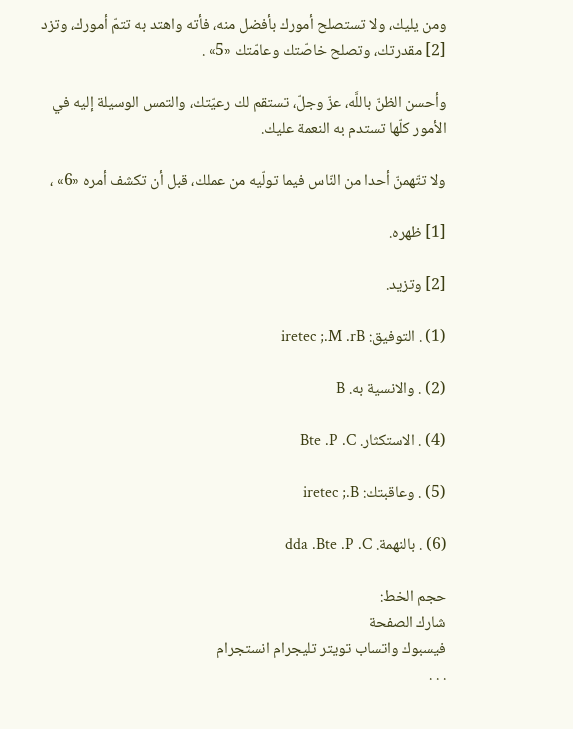ومن يليك، ولا تستصلح أمورك بأفضل منه، فأته واهتد به تتمّ أمورك، وتزد [2] مقدرتك، وتصلح خاصّتك وعامّتك «5» .

وأحسن الظنّ باللَّه، عزّ وجلّ، تستقم لك رعيّتك، والتمس الوسيلة إليه في الأمور كلّها تستدم به النعمة عليك.

ولا تتّهمنّ أحدا من النّاس فيما تولّيه من عملك، قبل أن تكشف أمره «6» ،

[1] ظهره.

[2] وتزيد.

(1) . التوفيق: iretec ;.M .rB

(2) . والانسية به. B

(4) . الاستكثار. Bte .P .C

(5) . وعاقبتك: iretec ;.B

(6) . بالنهمة. dda .Bte .P .C

حجم الخط:
شارك الصفحة
فيسبوك واتساب تويتر تليجرام انستجرام
. . .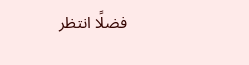فضلًا انتظر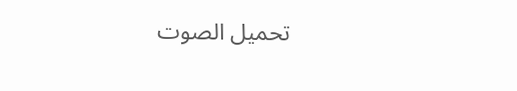تحميل الصوت